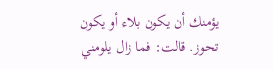يؤمنك أن يكون بلاء أو يكون تحوز. قالت: فما زال يلومني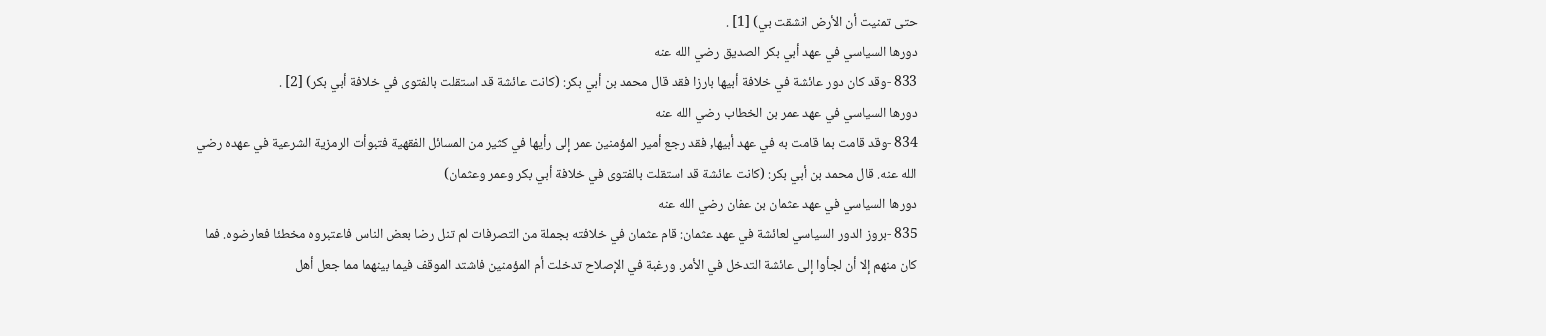حتى تمنيت أن الأرض انشقت بي) [1] .
دورها السياسي في عهد أبي بكر الصديق رضي الله عنه
833 -وقد كان دور عائشة في خلافة أبيها بارزا فقد قال محمد بن أبي بكر: (كانت عائشة قد استقلت بالفتوى في خلافة أبي بكر) [2] .
دورها السياسي في عهد عمر بن الخطاب رضي الله عنه
834 -وقد قامت بما قامت به في عهد أبيها, فقد رجع أمير المؤمنين عمر إلى رأيها في كثير من المسائل الفقهية فتبوأت الرمزية الشرعية في عهده رضي الله عنه. قال محمد بن أبي بكر: (كانت عائشة قد استقلت بالفتوى في خلافة أبي بكر وعمر وعثمان)
دورها السياسي في عهد عثمان بن عفان رضي الله عنه
835 -بروز الدور السياسي لعائشة في عهد عثمان: قام عثمان في خلافته بجملة من التصرفات لم تنل رضا بعض الناس فاعتبروه مخطئا فعارضوه. فما كان منهم إلا أن لجأوا إلى عائشة التدخل في الأمر. ورغبة في الإصلاح تدخلت أم المؤمنين فاشتد الموقف فيما بينهما مما جعل أهل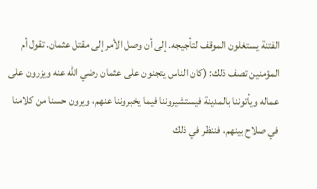الفتنة يستغلون الموقف لتأجيجه. إلى أن وصل الأمر إلى مقتل عثمان. تقول أم المؤمنين تصف ذلك: (كان الناس يتجنون على عثمان رضي الله عنه ويزرون على عماله ويأتوننا بالمدينة فيستشيروننا فيما يخبروننا عنهم، ويرون حسنا من كلامنا في صلاح بينهم، فننظر في ذلك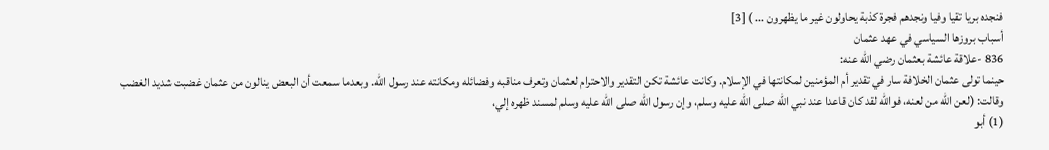فنجده بريا تقيا وفيا ونجدهم فجرة كذبة يحاولون غير ما يظهرون ... ) [3]
أسباب بروزها السياسي في عهد عثمان
836 -علاقة عائشة بعثمان رضي الله عنه:
حينما تولى عثمان الخلافة سار في تقدير أم المؤمنين لمكانتها في الإسلام. وكانت عائشة تكن التقدير والاحترام لعثمان وتعرف مناقبه وفضائله ومكانته عند رسول الله. وبعدما سمعت أن البعض ينالون من عثمان غضبت شديد الغضب وقالت: (لعن الله من لعنه، فوالله لقد كان قاعدا عند نبي الله صلى الله عليه وسلم، وإن رسول الله صلى الله عليه وسلم لمسند ظهره إلي،
(1) أبو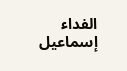الفداء إسماعيل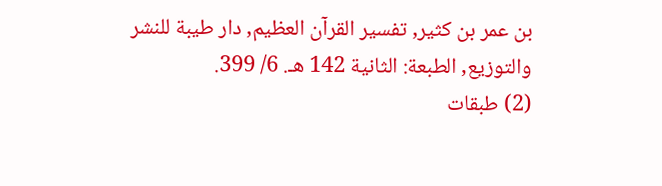بن عمر بن كثير, تفسير القرآن العظيم, دار طيبة للنشر والتوزيع, الطبعة: الثانية 142 هـ. 6/ 399.
(2) طبقات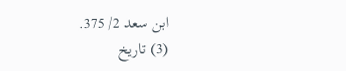ابن سعد 2/ 375.
(3) تاريخ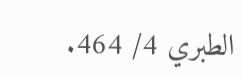الطبري 4/ 464.